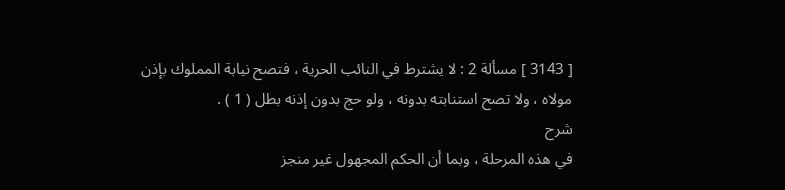[ 3143 ] مسألة 2 : لا يشترط في النائب الحرية ، فتصح نيابة المملوك بإذن
مولاه ، ولا تصح استنابته بدونه ، ولو حج بدون إذنه بطل ( 1 ) .
شرح
في هذه المرحلة ، وبما أن الحكم المجهول غير منجز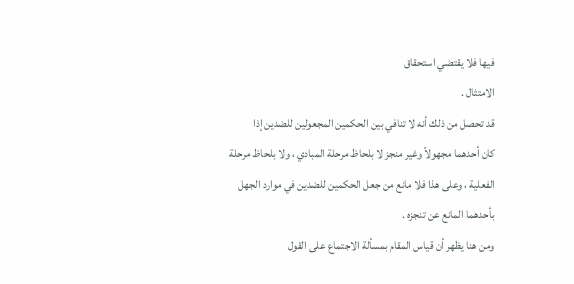فيها فلا يقتضي استحقاق
الامتثال .
قد تحصل من ذلك أنه لا تنافي بين الحكمين المجعولين للضدين إذا
كان أحدهما مجهولاً وغير منجز لا بلحاظ مرحلة المبادي ، ولا بلحاظ مرحلة
الفعلية ، وعلى هذا فلا مانع من جعل الحكمين للضدين في موارد الجهل
بأحدهما المانع عن تنجزه .
ومن هنا يظهر أن قياس المقام بمسألة الاجتماع على القول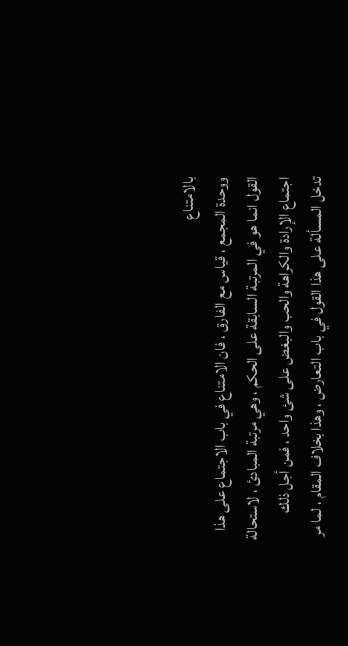بالامتناع
ووحدة المجمع ، قياس مع الفارق ، فان الامتناع في باب الاجتماع على هذا
القول انما هو في المرتبة السابقة على الحكم ، وهي مرتبة المبادئ ، لاستحالة
اجتماع الإرادة والكراهة والحب والبغض على شئ واحد ، فمن أجل ذلك
تدخل المسألة على هذا القول في باب التعارض ، وهذا بخلاف المقام ، لما مر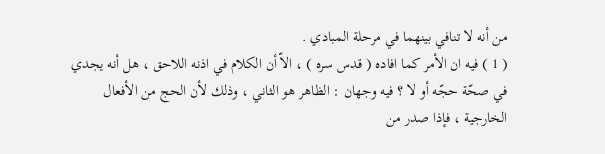من أنه لا تنافي بينهما في مرحلة المبادي .
( 1 ) فيه ان الأمر كما افاده ( قدس سره ) ، الاّ أن الكلام في اذنه اللاحق ، هل أنه يجدي
في صحّة حجّه أو لا ؟ فيه وجهان : الظاهر هو الثاني ، وذلك لأن الحج من الأفعال
الخارجية ، فإذا صدر من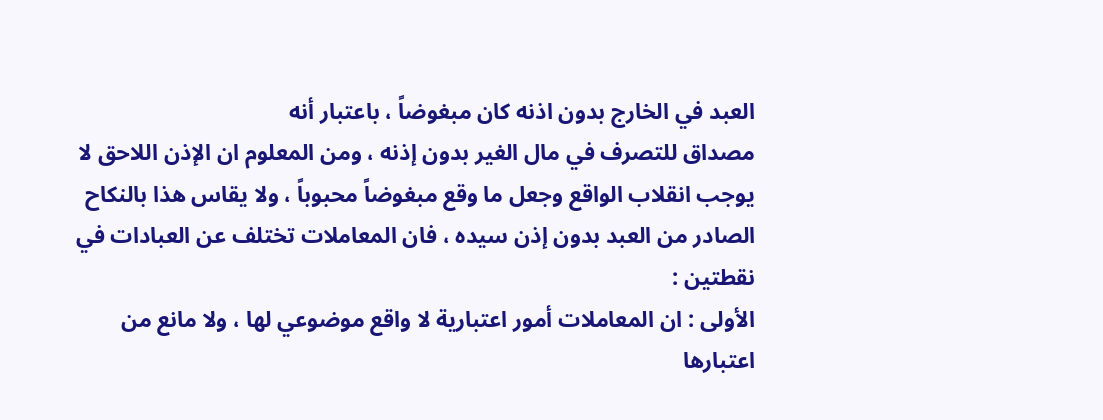العبد في الخارج بدون اذنه كان مبغوضاً ، باعتبار أنه
مصداق للتصرف في مال الغير بدون إذنه ، ومن المعلوم ان الإذن اللاحق لا
يوجب انقلاب الواقع وجعل ما وقع مبغوضاً محبوباً ، ولا يقاس هذا بالنكاح
الصادر من العبد بدون إذن سيده ، فان المعاملات تختلف عن العبادات في
نقطتين :
الأولى : ان المعاملات أمور اعتبارية لا واقع موضوعي لها ، ولا مانع من
اعتبارها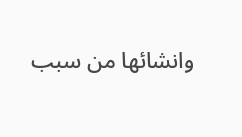وانشائها من سبب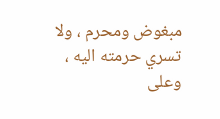مبغوض ومحرم ، ولا تسري حرمته اليه ، وعلى